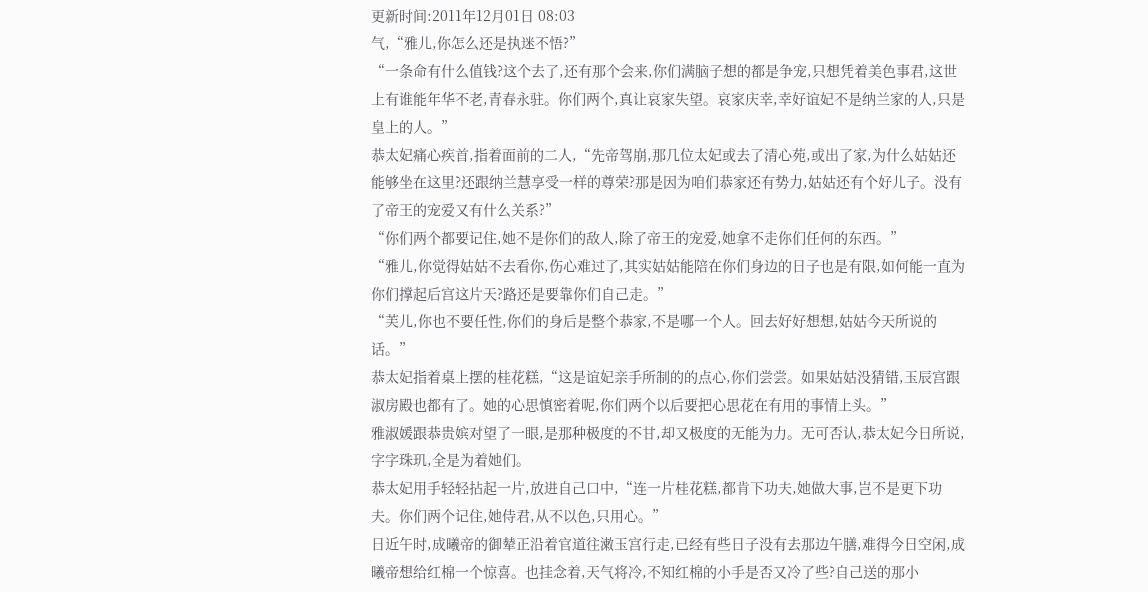更新时间:2011年12月01日 08:03
气,“雅儿,你怎么还是执迷不悟?”
“一条命有什么值钱?这个去了,还有那个会来,你们满脑子想的都是争宠,只想凭着美色事君,这世上有谁能年华不老,青春永驻。你们两个,真让哀家失望。哀家庆幸,幸好谊妃不是纳兰家的人,只是皇上的人。”
恭太妃痛心疾首,指着面前的二人,“先帝驾崩,那几位太妃或去了清心苑,或出了家,为什么姑姑还能够坐在这里?还跟纳兰慧享受一样的尊荣?那是因为咱们恭家还有势力,姑姑还有个好儿子。没有了帝王的宠爱又有什么关系?”
“你们两个都要记住,她不是你们的敌人,除了帝王的宠爱,她拿不走你们任何的东西。”
“雅儿,你觉得姑姑不去看你,伤心难过了,其实姑姑能陪在你们身边的日子也是有限,如何能一直为你们撑起后宫这片天?路还是要靠你们自己走。”
“芙儿,你也不要任性,你们的身后是整个恭家,不是哪一个人。回去好好想想,姑姑今天所说的话。”
恭太妃指着桌上摆的桂花糕,“这是谊妃亲手所制的的点心,你们尝尝。如果姑姑没猜错,玉辰宫跟淑房殿也都有了。她的心思慎密着呢,你们两个以后要把心思花在有用的事情上头。”
雅淑媛跟恭贵嫔对望了一眼,是那种极度的不甘,却又极度的无能为力。无可否认,恭太妃今日所说,字字珠玑,全是为着她们。
恭太妃用手轻轻拈起一片,放进自己口中,“连一片桂花糕,都肯下功夫,她做大事,岂不是更下功夫。你们两个记住,她侍君,从不以色,只用心。”
日近午时,成曦帝的御辇正沿着官道往潄玉宫行走,已经有些日子没有去那边午膳,难得今日空闲,成曦帝想给红棉一个惊喜。也挂念着,天气将冷,不知红棉的小手是否又冷了些?自己送的那小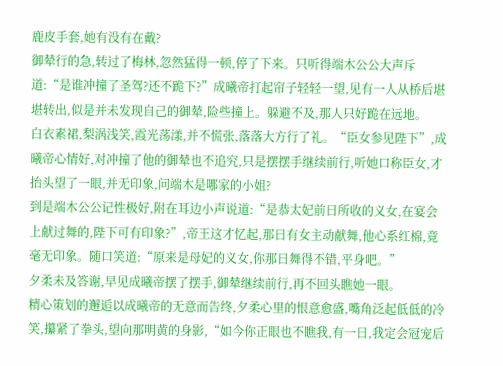鹿皮手套,她有没有在戴?
御辇行的急,转过了梅林,忽然猛得一顿,停了下来。只听得端木公公大声斥道:“是谁冲撞了圣驾?还不跪下?”成曦帝打起帘子轻轻一望,见有一人从桥后堪堪转出,似是并未发现自己的御辇,险些撞上。躲避不及,那人只好跪在远地。
白衣素裙,梨涡浅笑,霞光荡漾,并不慌张,落落大方行了礼。“臣女参见陛下”,成曦帝心情好,对冲撞了他的御辇也不追究,只是摆摆手继续前行,听她口称臣女,才抬头望了一眼,并无印象,问端木是哪家的小姐?
到是端木公公记性极好,附在耳边小声说道:“是恭太妃前日所收的义女,在宴会上献过舞的,陛下可有印象?”,帝王这才忆起,那日有女主动献舞,他心系红棉,竟毫无印象。随口笑道:“原来是母妃的义女,你那日舞得不错,平身吧。”
夕柔未及答谢,早见成曦帝摆了摆手,御辇继续前行,再不回头瞧她一眼。
精心策划的邂逅以成曦帝的无意而告终,夕柔心里的恨意愈盛,嘴角泛起低低的冷笑,攥紧了拳头,望向那明黄的身影,“如今你正眼也不瞧我,有一日,我定会冠宠后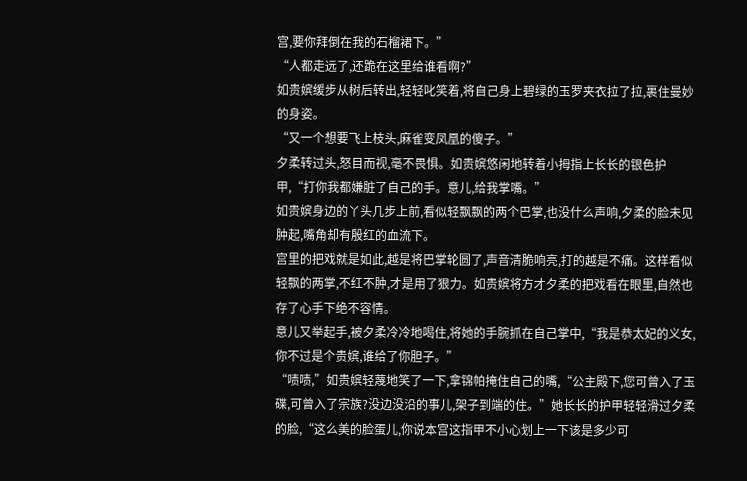宫,要你拜倒在我的石榴裙下。”
“人都走远了,还跪在这里给谁看啊?”
如贵嫔缓步从树后转出,轻轻叱笑着,将自己身上碧绿的玉罗夹衣拉了拉,裹住曼妙的身姿。
“又一个想要飞上枝头,麻雀变凤凰的傻子。”
夕柔转过头,怒目而视,毫不畏惧。如贵嫔悠闲地转着小拇指上长长的银色护甲,“打你我都嫌脏了自己的手。意儿,给我掌嘴。”
如贵嫔身边的丫头几步上前,看似轻飘飘的两个巴掌,也没什么声响,夕柔的脸未见肿起,嘴角却有殷红的血流下。
宫里的把戏就是如此,越是将巴掌轮圆了,声音清脆响亮,打的越是不痛。这样看似轻飘的两掌,不红不肿,才是用了狠力。如贵嫔将方才夕柔的把戏看在眼里,自然也存了心手下绝不容情。
意儿又举起手,被夕柔冷冷地喝住,将她的手腕抓在自己掌中,“我是恭太妃的义女,你不过是个贵嫔,谁给了你胆子。”
“啧啧,”如贵嫔轻蔑地笑了一下,拿锦帕掩住自己的嘴,“公主殿下,您可曾入了玉碟,可曾入了宗族?没边没沿的事儿,架子到端的住。”她长长的护甲轻轻滑过夕柔的脸,“这么美的脸蛋儿,你说本宫这指甲不小心划上一下该是多少可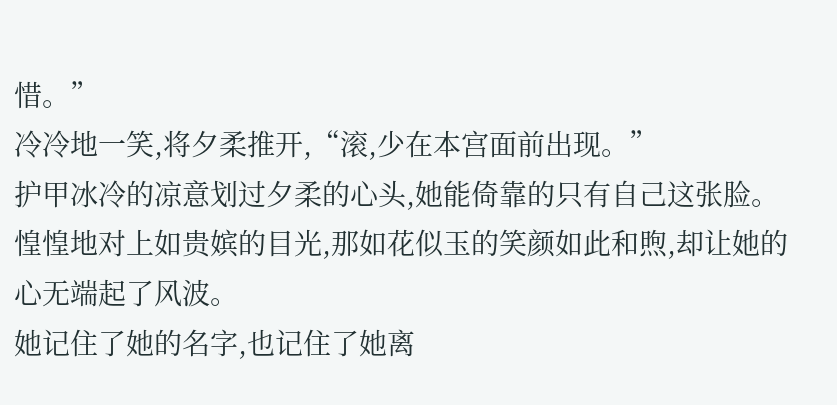惜。”
冷冷地一笑,将夕柔推开,“滚,少在本宫面前出现。”
护甲冰冷的凉意划过夕柔的心头,她能倚靠的只有自己这张脸。惶惶地对上如贵嫔的目光,那如花似玉的笑颜如此和煦,却让她的心无端起了风波。
她记住了她的名字,也记住了她离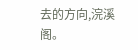去的方向,浣溪阁。